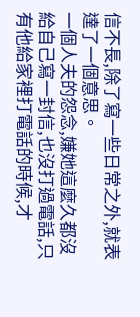信不長,除了寫一些日常之外,就表達了一個意思。
一個人夫的怨念,嫌她這麼久都沒給自己寫一封信,也沒打過電話,只有他給家裡打電話的時候,才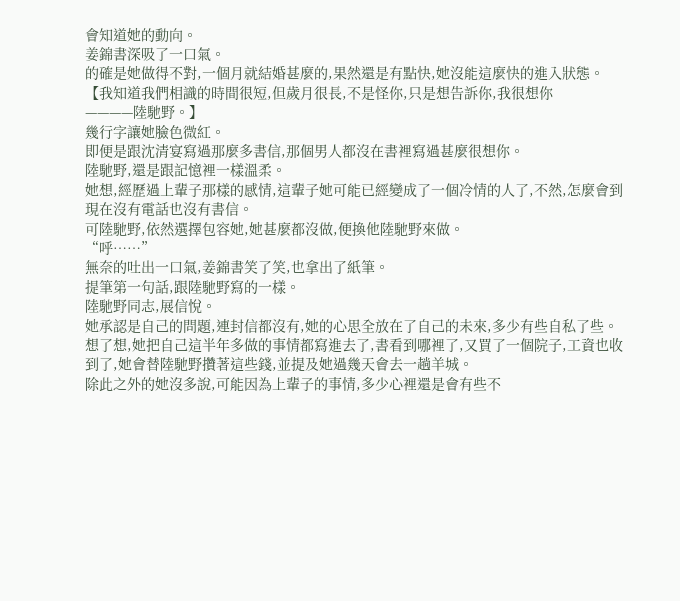會知道她的動向。
姜錦書深吸了一口氣。
的確是她做得不對,一個月就結婚甚麼的,果然還是有點快,她沒能這麼快的進入狀態。
【我知道我們相識的時間很短,但歲月很長,不是怪你,只是想告訴你,我很想你
————陸馳野。】
幾行字讓她臉色微紅。
即便是跟沈清宴寫過那麼多書信,那個男人都沒在書裡寫過甚麼很想你。
陸馳野,還是跟記憶裡一樣溫柔。
她想,經歷過上輩子那樣的感情,這輩子她可能已經變成了一個冷情的人了,不然,怎麼會到現在沒有電話也沒有書信。
可陸馳野,依然選擇包容她,她甚麼都沒做,便換他陸馳野來做。
“呼……”
無奈的吐出一口氣,姜錦書笑了笑,也拿出了紙筆。
提筆第一句話,跟陸馳野寫的一樣。
陸馳野同志,展信悅。
她承認是自己的問題,連封信都沒有,她的心思全放在了自己的未來,多少有些自私了些。
想了想,她把自己這半年多做的事情都寫進去了,書看到哪裡了,又買了一個院子,工資也收到了,她會替陸馳野攢著這些錢,並提及她過幾天會去一趟羊城。
除此之外的她沒多說,可能因為上輩子的事情,多少心裡還是會有些不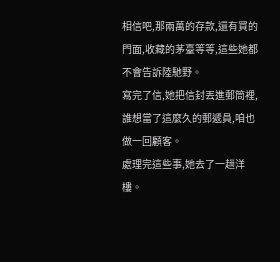相信吧,那兩萬的存款,還有買的門面,收藏的茅臺等等,這些她都不會告訴陸馳野。
寫完了信,她把信封丟進郵筒裡,誰想當了這麼久的郵遞員,咱也做一回顧客。
處理完這些事,她去了一趟洋樓。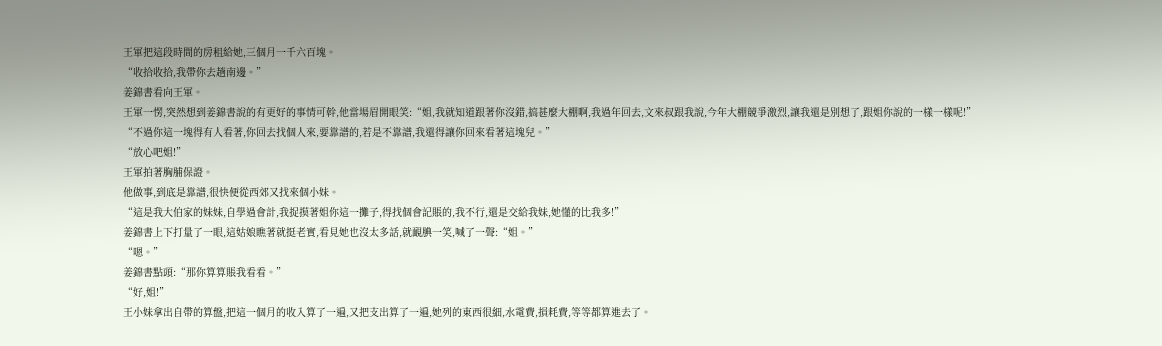王軍把這段時間的房租給她,三個月一千六百塊。
“收拾收拾,我帶你去趟南邊。”
姜錦書看向王軍。
王軍一愣,突然想到姜錦書說的有更好的事情可幹,他當場眉開眼笑:“姐,我就知道跟著你沒錯,搞甚麼大棚啊,我過年回去,文來叔跟我說,今年大棚競爭激烈,讓我還是別想了,跟姐你說的一樣一樣呢!”
“不過你這一塊得有人看著,你回去找個人來,要靠譜的,若是不靠譜,我還得讓你回來看著這塊兒。”
“放心吧姐!”
王軍拍著胸脯保證。
他做事,到底是靠譜,很快便從西郊又找來個小妹。
“這是我大伯家的妹妹,自學過會計,我捉摸著姐你這一攤子,得找個會記賬的,我不行,還是交給我妹,她懂的比我多!”
姜錦書上下打量了一眼,這姑娘瞧著就挺老實,看見她也沒太多話,就靦腆一笑,喊了一聲:“姐。”
“嗯。”
姜錦書點頭:“那你算算賬我看看。”
“好,姐!”
王小妹拿出自帶的算盤,把這一個月的收入算了一遍,又把支出算了一遍,她列的東西很細,水電費,損耗費,等等都算進去了。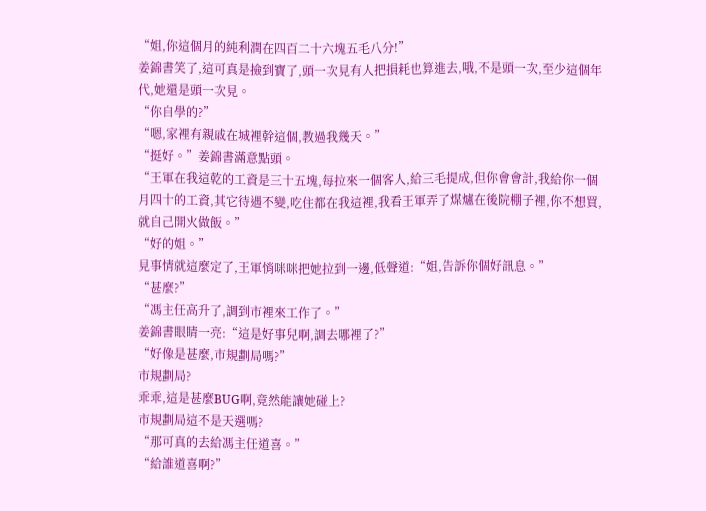“姐,你這個月的純利潤在四百二十六塊五毛八分!”
姜錦書笑了,這可真是撿到寶了,頭一次見有人把損耗也算進去,哦,不是頭一次,至少這個年代,她還是頭一次見。
“你自學的?”
“嗯,家裡有親戚在城裡幹這個,教過我幾天。”
“挺好。”姜錦書滿意點頭。
“王軍在我這乾的工資是三十五塊,每拉來一個客人,給三毛提成,但你會會計,我給你一個月四十的工資,其它待遇不變,吃住都在我這裡,我看王軍弄了煤爐在後院棚子裡,你不想買,就自己開火做飯。”
“好的姐。”
見事情就這麼定了,王軍悄咪咪把她拉到一邊,低聲道:“姐,告訴你個好訊息。”
“甚麼?”
“馮主任高升了,調到市裡來工作了。”
姜錦書眼睛一亮:“這是好事兒啊,調去哪裡了?”
“好像是甚麼,市規劃局嗎?”
市規劃局?
乖乖,這是甚麼BUG啊,竟然能讓她碰上?
市規劃局這不是天選嗎?
“那可真的去給馮主任道喜。”
“給誰道喜啊?”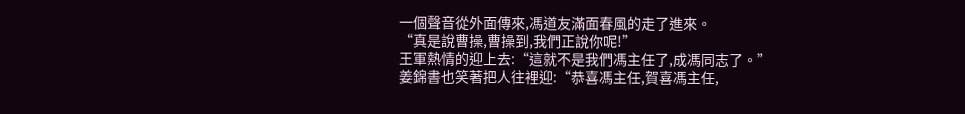一個聲音從外面傳來,馮道友滿面春風的走了進來。
“真是說曹操,曹操到,我們正說你呢!”
王軍熱情的迎上去:“這就不是我們馮主任了,成馮同志了。”
姜錦書也笑著把人往裡迎:“恭喜馮主任,賀喜馮主任,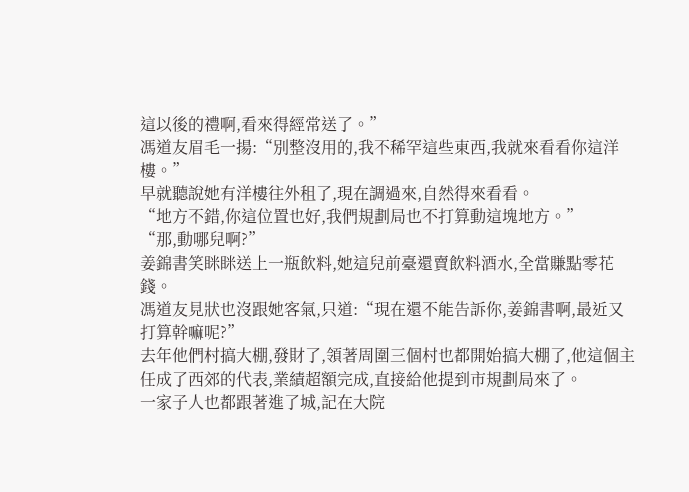這以後的禮啊,看來得經常送了。”
馮道友眉毛一揚:“別整沒用的,我不稀罕這些東西,我就來看看你這洋樓。”
早就聽說她有洋樓往外租了,現在調過來,自然得來看看。
“地方不錯,你這位置也好,我們規劃局也不打算動這塊地方。”
“那,動哪兒啊?”
姜錦書笑眯眯送上一瓶飲料,她這兒前臺還賣飲料酒水,全當賺點零花錢。
馮道友見狀也沒跟她客氣,只道:“現在還不能告訴你,姜錦書啊,最近又打算幹嘛呢?”
去年他們村搞大棚,發財了,領著周圍三個村也都開始搞大棚了,他這個主任成了西郊的代表,業績超額完成,直接給他提到市規劃局來了。
一家子人也都跟著進了城,記在大院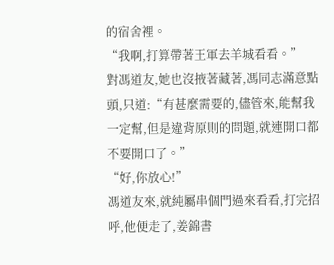的宿舍裡。
“我啊,打算帶著王軍去羊城看看。”
對馮道友,她也沒掖著藏著,馮同志滿意點頭,只道:“有甚麼需要的,儘管來,能幫我一定幫,但是違背原則的問題,就連開口都不要開口了。”
“好,你放心!”
馮道友來,就純屬串個門過來看看,打完招呼,他便走了,姜錦書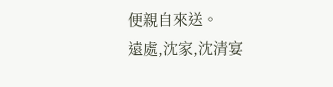便親自來送。
遠處,沈家,沈清宴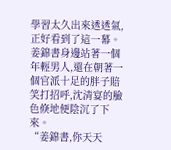學習太久出來透透氣,正好看到了這一幕。
姜錦書身邊站著一個年輕男人,還在朝著一個官派十足的胖子賠笑打招呼,沈清宴的臉色倏地便陰沉了下來。
“姜錦書,你天天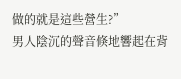做的就是這些營生?”
男人陰沉的聲音倏地響起在背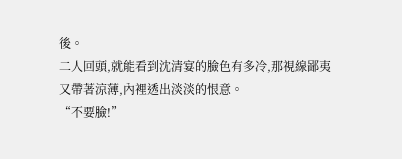後。
二人回頭,就能看到沈清宴的臉色有多冷,那視線鄙夷又帶著涼薄,內裡透出淡淡的恨意。
“不要臉!”